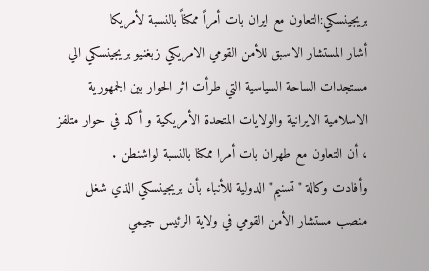بريجينسكي:التعاون مع ايران بات أمراً ممكناً بالنسبة لأمريكا
أشار المستشار الاسبق للأمن القومي الامريكي زبغنيو بريجينسكي الي مستجدات الساحة السياسية التي طرأت اثر الحوار بين الجمهورية الاسلامية الايرانية والولايات المتحدة الأمريكية و أكد في حوار متلفز ، أن التعاون مع طهران بات أمرا ممكنا بالنسبة لواشنطن .
وأفادت وكالة "تسنيم" الدولية للأنباء بأن بريجينسكي الذي شغل منصب مستشار الأمن القومي في ولاية الرئيس جيمي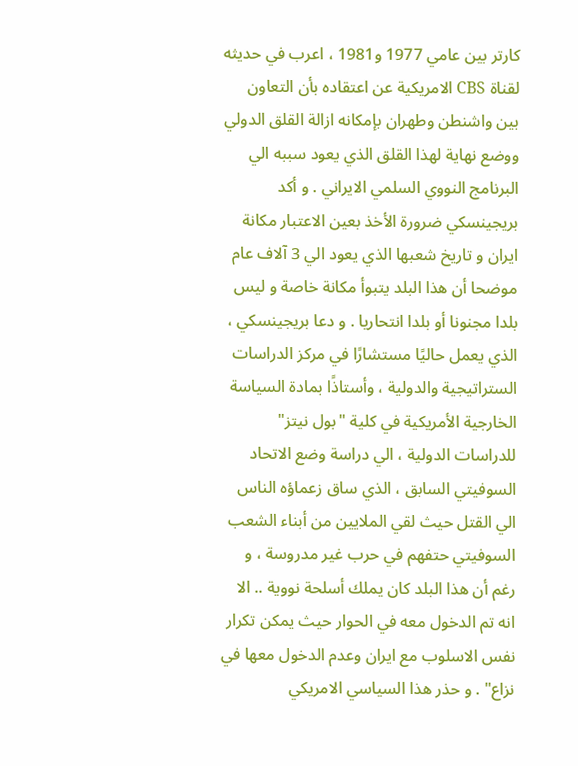كارتر بين عامي 1977 و1981 ، اعرب في حديثه لقناة CBS الامريكية عن اعتقاده بأن التعاون بين واشنطن وطهران بإمكانه ازالة القلق الدولي ووضع نهاية لهذا القلق الذي يعود سببه الي البرنامج النووي السلمي الايراني . و أكد بريجينسكي ضرورة الأخذ بعين الاعتبار مكانة ايران و تاريخ شعبها الذي يعود الي 3 آلاف عام موضحا أن هذا البلد يتبوأ مكانة خاصة و ليس بلدا مجنونا أو بلدا انتحاريا . و دعا بريجينسكي ، الذي يعمل حاليًا مستشارًا في مركز الدراسات الستراتيجية والدولية ، وأستاذًا بمادة السياسة الخارجية الأمريكية في كلية "بول نيتز" للدراسات الدولية ، الي دراسة وضع الاتحاد السوفيتي السابق ، الذي ساق زعماؤه الناس الي القتل حيث لقي الملايين من أبناء الشعب السوفيتي حتفهم في حرب غير مدروسة ، و رغم أن هذا البلد كان يملك أسلحة نووية .. الا انه تم الدخول معه في الحوار حيث يمكن تكرار نفس الاسلوب مع ايران وعدم الدخول معها في نزاع" . و حذر هذا السياسي الامريكي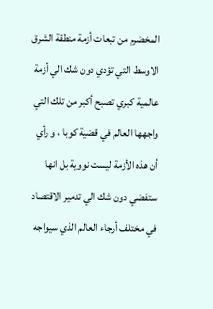المخضرم من تبعات أزمة منطقة الشرق الاوسط التي تؤدي دون شك الي أزمة عالمية كبري تصبح أكبر من تلك التي واجهها العالم في قضية كوبا ، و رأي أن هذه الأزمة ليست نووية بل انها ستفضي دون شك الي تدمير الاقتصاد في مختلف أرجاء العالم الذي سيواجه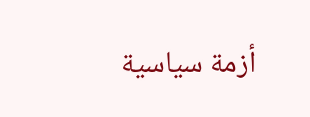أزمة سياسية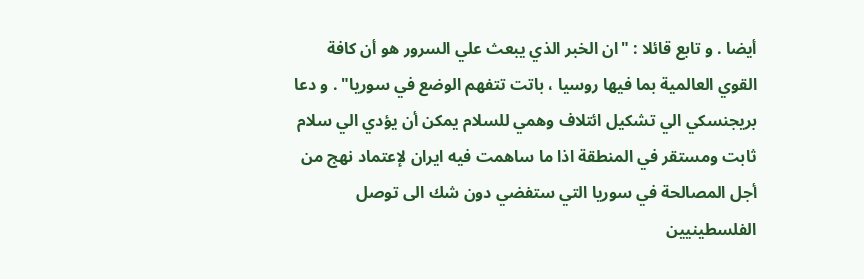أيضا . و تابع قائلا : "ان الخبر الذي يبعث علي السرور هو أن كافة القوي العالمية بما فيها روسيا ، باتت تتفهم الوضع في سوريا" . و دعا بريجنسكي الي تشكيل ائتلاف وهمي للسلام يمكن أن يؤدي الي سلام ثابت ومستقر في المنطقة اذا ما ساهمت فيه ايران لإعتماد نهج من أجل المصالحة في سوريا التي ستفضي دون شك الى توصل الفلسطينيين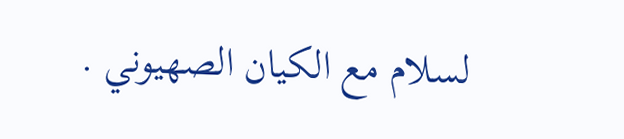لسلام مع الكيان الصهيوني .